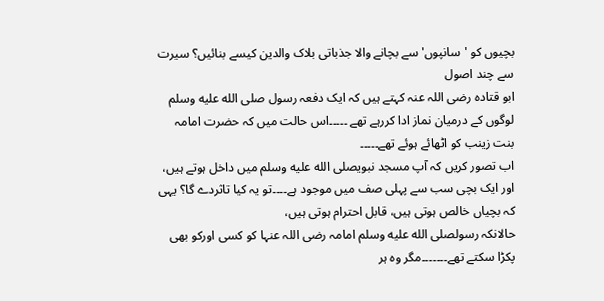بچیوں کو 'سانپوں' سے بچانے والا جذباتی بلاک والدین کیسے بنائیں؟ سیرت سے چند اصول
ابو قتادہ رضی اللہ عنہ کہتے ہیں کہ ایک دفعہ رسول صلى الله عليه وسلم لوگوں کے درمیان نماز ادا کررہے تھے ۔۔۔۔۔اس حالت میں کہ حضرت امامہ بنت زینب کو اٹھائے ہوئے تھے۔۔۔۔۔
اب تصور کریں کہ آپ مسجد نبویصلى الله عليه وسلم میں داخل ہوتے ہیں، اور ایک بچی سب سے پہلی صف میں موجود ہے۔۔۔۔تو یہ کیا تاثردے گا؟ یہی کہ بچیاں خالص ہوتی ہیں، قابل احترام ہوتی ہیں،
حالانکہ رسولصلى الله عليه وسلم امامہ رضی اللہ عنہا کو کسی اورکو بھی پکڑا سکتے تھے۔۔۔۔۔۔۔مگر وہ ہر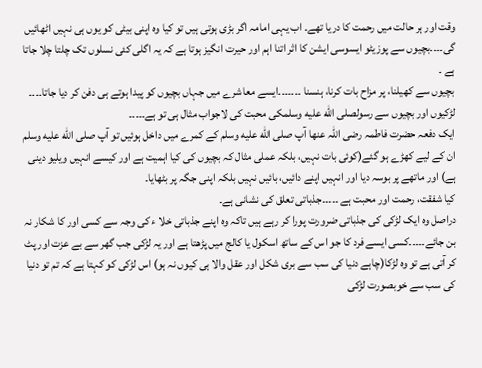وقت اور ہر حالت میں رحمت کا دریا تھے۔ اب یہی امامہ اگر بڑی ہوتی ہیں تو کیا وہ اپنی بیٹی کو یوں ہی نہیں اٹھائیں گی۔۔۔۔بچیوں سے پوزیٹو ایسوسی ایشن کا اثر اتنا اہم اور حیرت انگیز ہوتا ہے کہ یہ اگلی کئی نسلوں تک چلتا چلا جاتا ہے ۔
بچیوں سے کھیلنا، پر مزاح بات کرنا، ہنسنا ۔۔۔۔۔۔۔ایسے معاشرے میں جہاں بچیوں کو پیدا ہوتے ہی دفن کر دیا جاتا۔۔۔۔
لڑکیوں اور بچیوں سے رسولصلى الله عليه وسلمکی محبت کی لاجواب مثال ہی تو ہے۔۔۔۔۔
ایک دفعہ حضرت فاطمہ رضی اللہ عنھا آپ صلى الله عليه وسلم کے کمرے میں داخل ہوئیں تو آپ صلى الله عليه وسلم ان کے لیے کھڑے ہو گئے(کوئی بات نہیں، بلکہ عملی مثال کہ بچیوں کی کیا اہمیت ہے اور کیسے انہیں ویلیو دینی ہے) اور ماتھے پر بوسہ دیا اور انہیں اپنے دائیں، بائیں نہیں بلکہ اپنی جگہ پر بٹھایا۔
کیا شفقت، رحمت اور محبت ہے ۔۔۔۔۔جذباتی تعلق کی نشانی ہے۔
دراصل وہ ایک لڑکی کی جذباتی ضرورت پورا کر رہے ہیں تاکہ وہ اپنے جذباتی خلا ء کی وجہ سے کسی اور کا شکار نہ بن جائے۔۔۔۔۔کسی ایسے فرد کا جو اس کے ساتھ اسکول یا کالج میں پڑھتا ہے اور یہ لڑکی جب گھر سے بے عزت اور پٹ کر آتی ہے تو وہ لڑکا(چاہے دنیا کی سب سے بری شکل اور عقل والا ہی کیوں نہ ہو) اس لڑکی کو کہتا ہے کہ تم تو دنیا کی سب سے خوبصورت لڑکی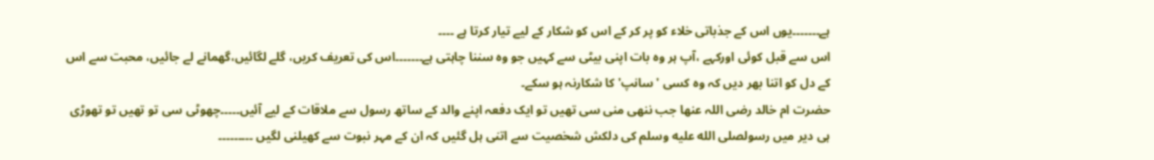ہے۔۔۔۔۔۔۔یوں اس کے جذباتی خلاء کو پر کر کے اس کو شکار کے لیے تیار کرتا ہے ۔۔۔۔
اس سے قبل کوئی اورکہے ،آپ ہر وہ بات اپنی بیٹی سے کہیں جو وہ سننا چاہتی ہے۔۔۔۔۔۔۔اس کی تعریف کریں، گلے لگائیں،گھمانے لے جائیں، محبت سے اس کے دل کو اتنا بھر دیں کہ وہ کسی 'سانپ' کا شکارنہ ہو سکے۔
حضرت ام خالد رضی اللہ عنھا جب ننھی منی سی تھیں تو ایک دفعہ اپنے والد کے ساتھ رسول سے ملاقات کے لیے آئیں۔۔۔۔۔چھوٹی سی تو تھیں تو تھوڑی ہی دیر میں رسولصلى الله عليه وسلم کی دلکش شخصیت سے اتنی ہل گئیں کہ ان کے مہر نبوت سے کھیلنی لگیں ۔۔۔۔۔۔۔۔۔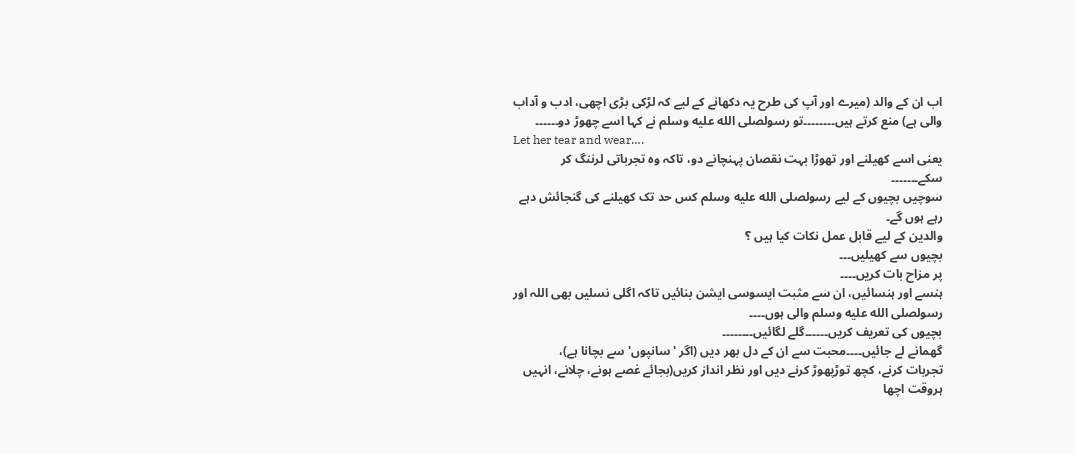اب ان کے والد (میرے اور آپ کی طرح یہ دکھانے کے لیے کہ لڑکی بڑی اچھی، ادب و آداب والی ہے) منع کرتے ہیں۔۔۔۔۔۔۔۔تو رسولصلى الله عليه وسلم نے کہا اسے چھوڑ دو۔۔۔۔۔۔
Let her tear and wear….
یعنی اسے کھیلنے اور تھوڑا بہت نقصان پہنچانے دو، تاکہ وہ تجرباتی لرننگ کر سکے۔۔۔۔۔۔۔
سوچیں بچیوں کے لیے رسولصلى الله عليه وسلم کس حد تک کھیلنے کی گنجائش دہے رہے ہوں گے۔
والدین کے لیے قابل عمل نکات کیا ہیں ؟
بچیوں سے کھیلیں۔۔۔
پر مزاح بات کریں۔۔۔۔
ہنسے اور ہنسائیں، ان سے مثبت ایسوسی ایشن بنائیں تاکہ اگلی نسلیں بھی اللہ اور رسولصلى الله عليه وسلم والی ہوں۔۔۔۔
بچیوں کی تعریف کریں۔۔۔۔۔۔گلے لگائیں۔۔۔۔۔۔۔۔
گھمانے لے جائیں۔۔۔۔محبت سے ان کے دل بھر دیں (اگر 'سانپوں' سے بچانا ہے)،
تجربات کرنے، کچھ توڑپھوڑ کرنے دیں اور نظر انداز کریں(بجائے غصے ہونے، چلانے، انہیں ہروقت اچھا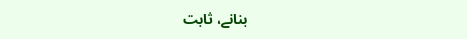بنانے، ثابت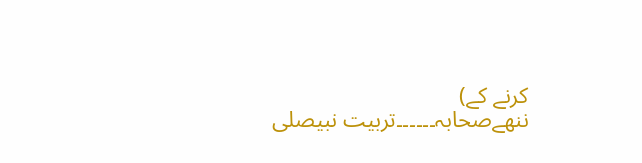کرنے کے)
ننھےصحابہ۔۔۔۔۔۔تربیت نبیصلى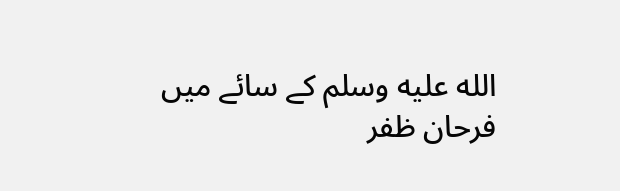الله عليه وسلم کے سائے میں
فرحان ظفر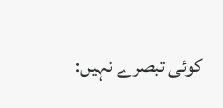کوئی تبصرے نہیں: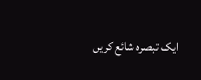ایک تبصرہ شائع کریں